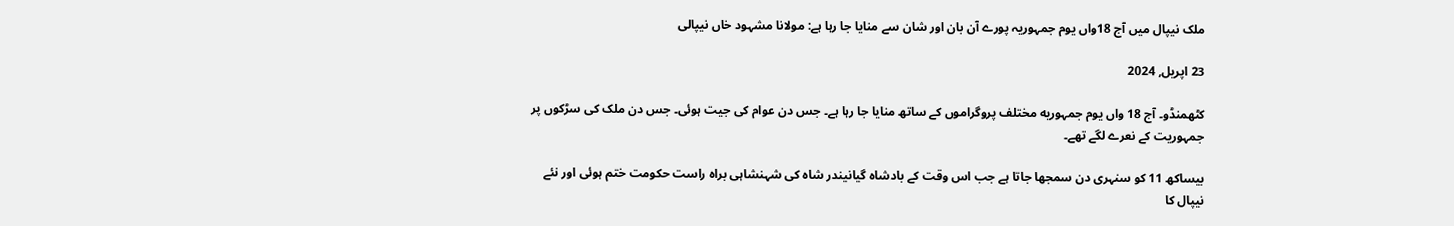ملک نیپال میں آج 18واں یوم جمہوریہ پورے آن بان اور شان سے منایا جا رہا ہے: مولانا مشہود خاں نیپالی

23 اپریل, 2024

کٹھمنڈو۔ آج 18 واں یوم جمہوریه مختلف پروگراموں کے ساتھ منایا جا رہا ہے۔ جس دن عوام کی جیت ہوئی۔ جس دن ملک کی سڑکوں پر جمہوریت کے نعرے لگے تھے۔

بیساکھ 11 کو سنہری دن سمجھا جاتا ہے جب اس وقت کے بادشاہ گیانیندر شاہ کی شہنشاہی براہ راست حکومت ختم ہوئی اور نئے نیپال کا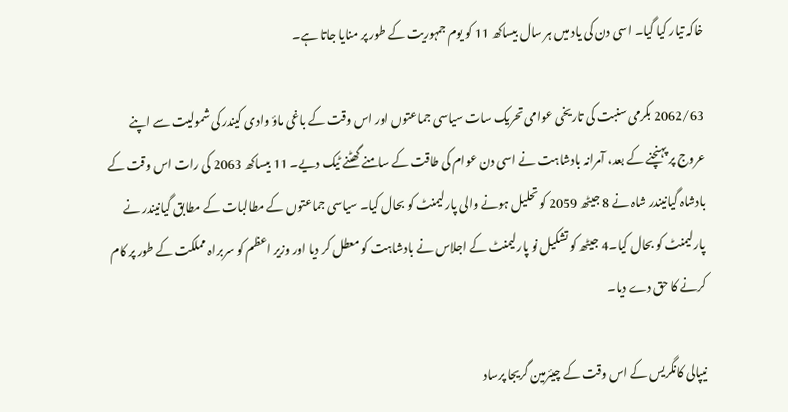خاکہ تیار کیا گیا۔ اسی دن کی یاد میں ہر سال بیساکھ 11 کو یوم جمہوریت کے طور پر منایا جاتا ہے۔

2062/63 بکرمی سنبت کی تاریخی عوامی تحریک سات سیاسی جماعتوں اور اس وقت کے باغی ماؤ وادی کیندر کی شمولیت سے اپنے عروج پر پہنچنے کے بعد، آمرانہ بادشاہت نے اسی دن عوام کی طاقت کے سامنے گھٹنے ٹیک دیے۔ 11 بیساکھ 2063 کی رات اس وقت کے بادشاہ گیانیندر شاہ نے 8 جیٹھ 2059 کو تحلیل ہونے والی پارلیمنٹ کو بحال کیا۔ سیاسی جماعتوں کے مطالبات کے مطابق گیانیندر نے پارلیمنٹ کو بحال کیا۔4 جیٹھ کو تشکیل نو پارلیمنٹ کے اجلاس نے بادشاہت کو معطل کر دیا اور وزیر اعظم کو سربراہ مملکت کے طور پر کام کرنے کا حق دے دیا۔

نیپالی کانگریس کے اس وقت کے چیئرمین گریجا پرساد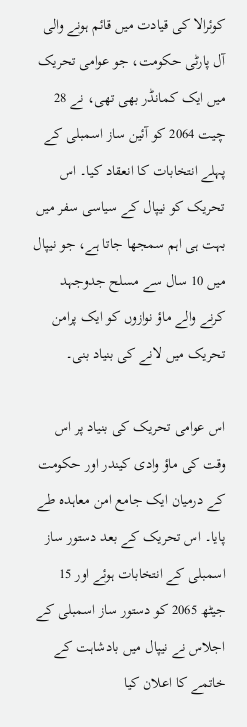کوئرالا کی قیادت میں قائم ہونے والی آل پارٹی حکومت، جو عوامی تحریک میں ایک کمانڈر بھی تھی، نے 28 چیت 2064 کو آئین ساز اسمبلی کے پہلے انتخابات کا انعقاد کیا۔ اس تحریک کو نیپال کے سیاسی سفر میں بہت ہی اہم سمجھا جاتا ہے، جو نیپال میں 10 سال سے مسلح جدوجہد کرنے والے ماؤ نوازوں کو ایک پرامن تحریک میں لانے کی بنیاد بنی۔

اس عوامی تحریک کی بنیاد پر اس وقت کی ماؤ وادی کیندر اور حکومت کے درمیان ایک جامع امن معاہدہ طے پایا۔ اس تحریک کے بعد دستور ساز اسمبلی کے انتخابات ہوئے اور 15 جیٹھ 2065 کو دستور ساز اسمبلی کے اجلاس نے نیپال میں بادشاہت کے خاتمے کا اعلان کیا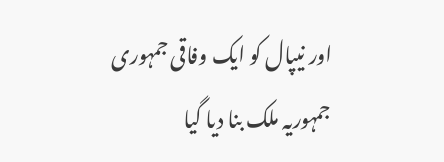اور نیپال کو ایک وفاقی جمہوری جمہوریہ ملک بنا دیا گیا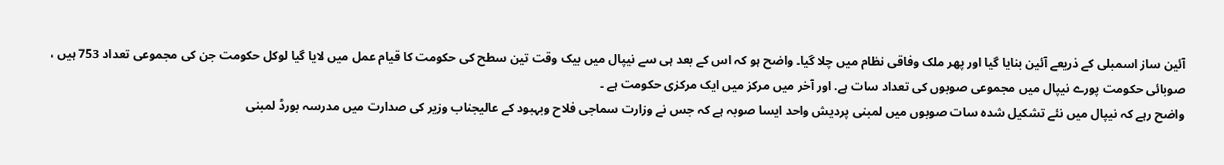آئین ساز اسمبلی کے ذریعے آئین بنایا گیا اور پھر ملک وفاقی نظام میں چلا گیا۔ واضح ہو کہ اس کے بعد ہی سے نیپال میں بیک وقت تین سطح کی حکومت کا قیام عمل میں لایا گیا لوکل حکومت جن کی مجموعی تعداد 753 ہیں ، صوبائی حکومت پورے نیپال میں مجموعی صوبوں کی تعداد سات ہے. اور آخر میں مرکز میں ایک مرکزی حکومت ہے ۔
واضح رہے کہ نیپال میں نئے تشکیل شدہ سات صوبوں میں لمبنی پردیش واحد ایسا صوبہ ہے کہ جس نے وزارت سماجی فلاح وبہبود کے عالیجناب وزیر کی صدارت میں مدرسہ بورڈ لمبنی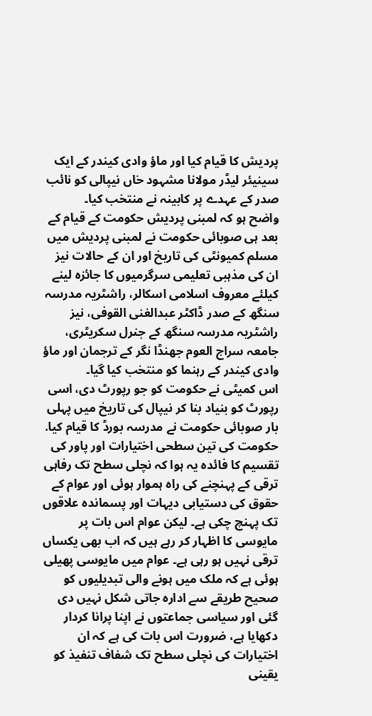پردیش کا قیام کیا اور ماؤ وادی کیندر کے ایک سینیئر لیڈر مولانا مشہود خاں نیپالی کو نائب صدر کے عہدے پر کابینہ نے منتخب کیا۔
واضح ہو کہ لمبنی پردیش حکومت کے قیام کے بعد ہی صوبائی حکومت نے لمبنی پردیش میں مسلم کمیونٹی کی تاریخ اور ان کے حالات نیز ان کی مذہبی تعلیمی سرگرمیوں کا جائزہ لینے کیلئے معروف اسلامی اسکالر، راشٹریہ مدرسہ سنگھ کے صدر ڈاکٹر عبدالغنی القوفی، نیز راشٹریہ مدرسہ سنگھ کے جنرل سکریٹری، جامعہ سراج العوم جھنڈا نگر کے ترجمان اور ماؤ وادی کیندر کے رہنما کو منتخب کیا گیا۔
اس کمیٹی نے حکومت کو جو رپورٹ دی، اسی رپورٹ کو بنیاد بنا کر نیپال کی تاریخ میں پہلی بار صوبائی حکومت نے مدرسہ بورڈ کا قیام کیا.
حکومت کی تین سطحی اختیارات اور پاور کی تقسیم کا فائدہ یہ ہوا کہ نچلی سطح تک رفاہی ترقی کے پہنچنے کی راہ ہموار ہوئی اور عوام کے حقوق کی دستیابی دیہات اور پسماندہ علاقوں تک پہنچ چکی ہے۔ لیکن عوام اس بات پر مایوسی کا اظہار کر رہے ہیں کہ اب بھی یکساں ترقی نہیں ہو رہی ہے۔ عوام میں مایوسی پھیلی ہوئی ہے کہ ملک میں ہونے والی تبدیلیوں کو صحیح طریقے سے ادارہ جاتی شکل نہیں دی گئی اور سیاسی جماعتوں نے اپنا پرانا کردار دکھایا ہے، ضرورت اس بات کی ہے کہ ان اختیارات کی نچلی سطح تک شفاف تنفیذ کو یقینی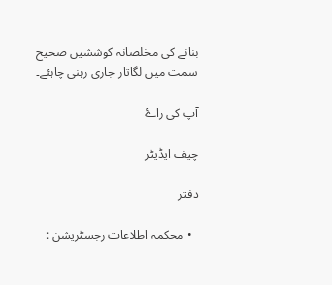بنانے کی مخلصانہ کوششیں صحیح سمت میں لگاتار جاری رہنی چاہئے۔

آپ کی راۓ

چیف ایڈیٹر

دفتر

  • محکمہ اطلاعات رجسٹریشن :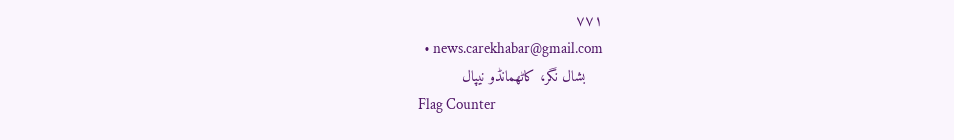٧٧١
  • news.carekhabar@gmail.com
    بشال نگر، کاٹھمانڈو نیپال
Flag Counter